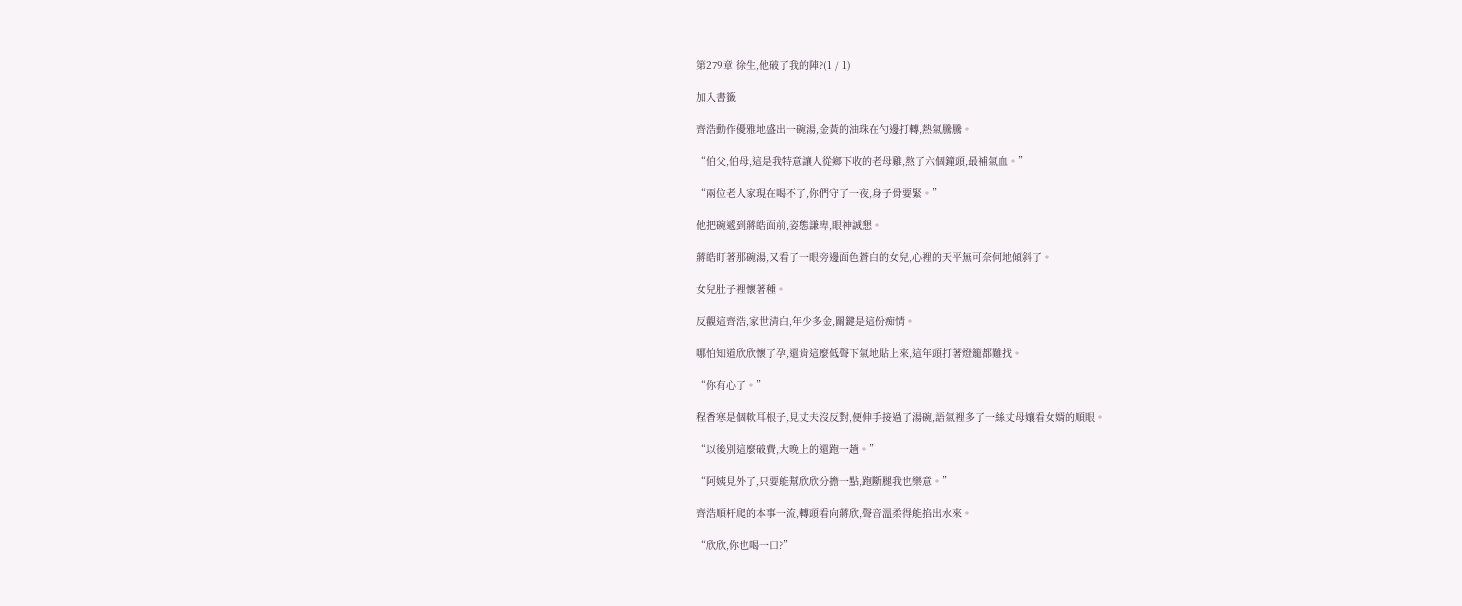第279章 徐生,他破了我的陣?(1 / 1)

加入書籤

齊浩動作優雅地盛出一碗湯,金黃的油珠在勺邊打轉,熱氣騰騰。

“伯父,伯母,這是我特意讓人從鄉下收的老母雞,熬了六個鐘頭,最補氣血。”

“兩位老人家現在喝不了,你們守了一夜,身子骨要緊。”

他把碗遞到蔣皓面前,姿態謙卑,眼神誠懇。

蔣皓盯著那碗湯,又看了一眼旁邊面色蒼白的女兒,心裡的天平無可奈何地傾斜了。

女兒肚子裡懷著種。

反觀這齊浩,家世清白,年少多金,關鍵是這份痴情。

哪怕知道欣欣懷了孕,還肯這麼低聲下氣地貼上來,這年頭打著燈籠都難找。

“你有心了。”

程香寒是個軟耳根子,見丈夫沒反對,便伸手接過了湯碗,語氣裡多了一絲丈母孃看女婿的順眼。

“以後別這麼破費,大晚上的還跑一趟。”

“阿姨見外了,只要能幫欣欣分擔一點,跑斷腿我也樂意。”

齊浩順杆爬的本事一流,轉頭看向蔣欣,聲音溫柔得能掐出水來。

“欣欣,你也喝一口?”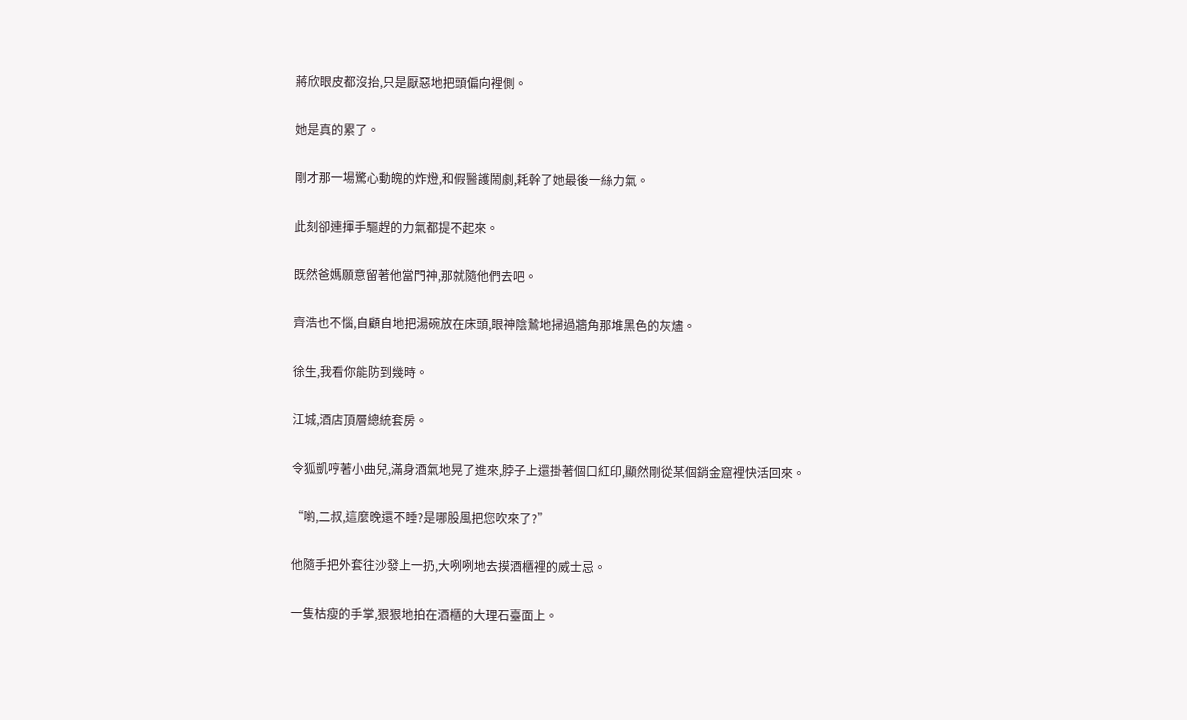蔣欣眼皮都沒抬,只是厭惡地把頭偏向裡側。

她是真的累了。

剛才那一場驚心動魄的炸燈,和假醫護鬧劇,耗幹了她最後一絲力氣。

此刻卻連揮手驅趕的力氣都提不起來。

既然爸媽願意留著他當門神,那就隨他們去吧。

齊浩也不惱,自顧自地把湯碗放在床頭,眼神陰鷙地掃過牆角那堆黑色的灰燼。

徐生,我看你能防到幾時。

江城,酒店頂層總統套房。

令狐凱哼著小曲兒,滿身酒氣地晃了進來,脖子上還掛著個口紅印,顯然剛從某個銷金窟裡快活回來。

“喲,二叔,這麼晚還不睡?是哪股風把您吹來了?”

他隨手把外套往沙發上一扔,大咧咧地去摸酒櫃裡的威士忌。

一隻枯瘦的手掌,狠狠地拍在酒櫃的大理石臺面上。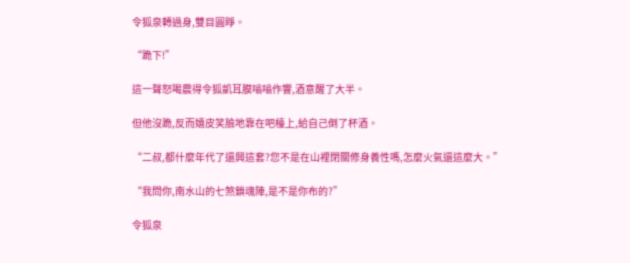令狐泉轉過身,雙目圓睜。

“跪下!”

這一聲怒喝震得令狐凱耳膜嗡嗡作響,酒意醒了大半。

但他沒跪,反而嬉皮笑臉地靠在吧檯上,給自己倒了杯酒。

“二叔,都什麼年代了還興這套?您不是在山裡閉關修身養性嗎,怎麼火氣還這麼大。”

“我問你,南水山的七煞鎖魂陣,是不是你布的?”

令狐泉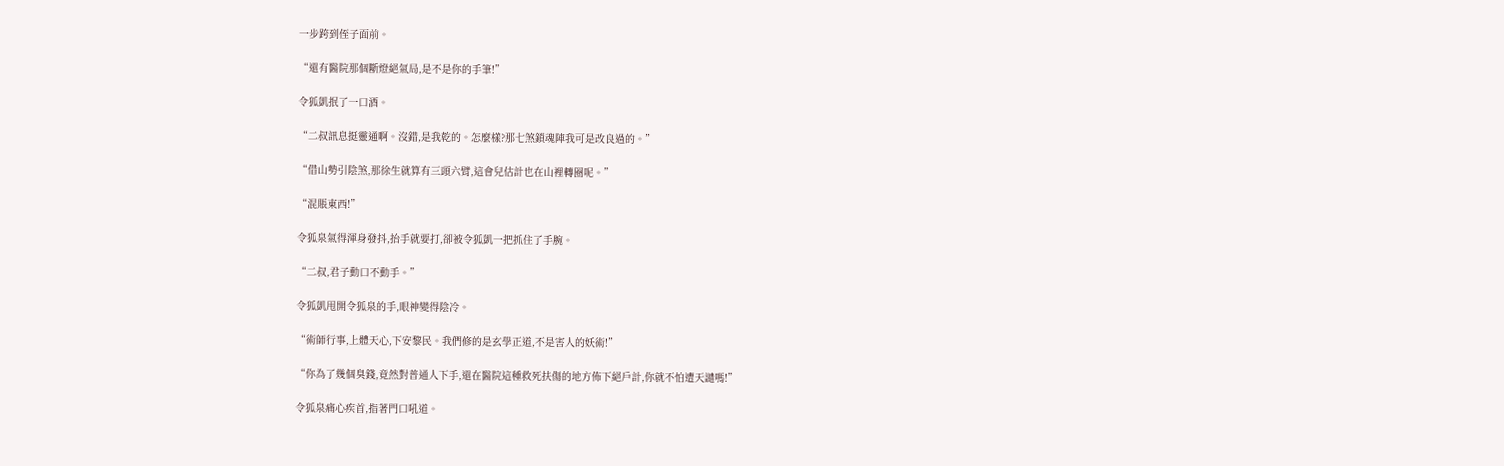一步跨到侄子面前。

“還有醫院那個斷燈絕氣局,是不是你的手筆!”

令狐凱抿了一口酒。

“二叔訊息挺靈通啊。沒錯,是我乾的。怎麼樣?那七煞鎖魂陣我可是改良過的。”

“借山勢引陰煞,那徐生就算有三頭六臂,這會兒估計也在山裡轉圈呢。”

“混賬東西!”

令狐泉氣得渾身發抖,抬手就要打,卻被令狐凱一把抓住了手腕。

“二叔,君子動口不動手。”

令狐凱甩開令狐泉的手,眼神變得陰冷。

“術師行事,上體天心,下安黎民。我們修的是玄學正道,不是害人的妖術!”

“你為了幾個臭錢,竟然對普通人下手,還在醫院這種救死扶傷的地方佈下絕戶計,你就不怕遭天譴嗎!”

令狐泉痛心疾首,指著門口吼道。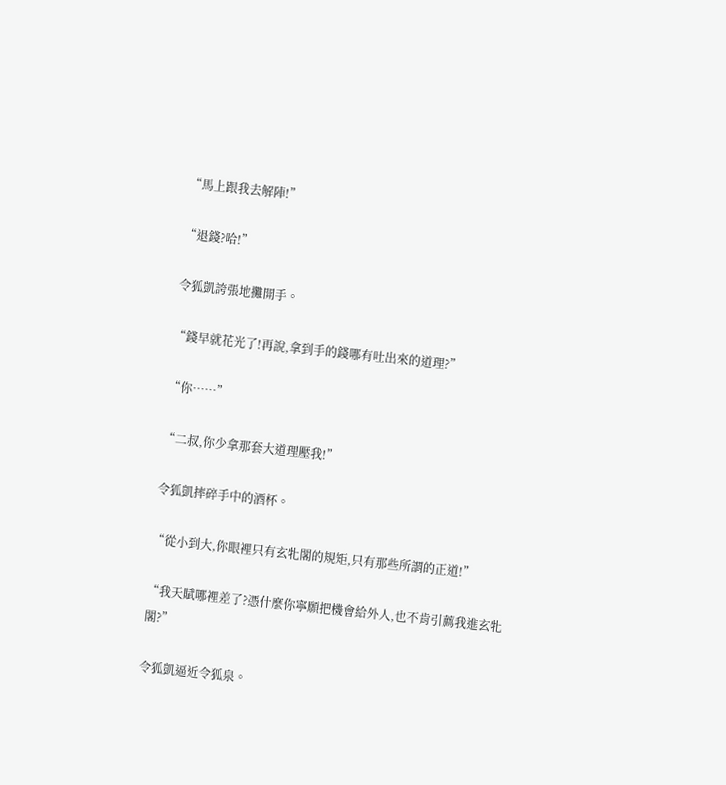“馬上跟我去解陣!”

“退錢?哈!”

令狐凱誇張地攤開手。

“錢早就花光了!再說,拿到手的錢哪有吐出來的道理?”

“你……”

“二叔,你少拿那套大道理壓我!”

令狐凱摔碎手中的酒杯。

“從小到大,你眼裡只有玄牝閣的規矩,只有那些所謂的正道!”

“我天賦哪裡差了?憑什麼你寧願把機會給外人,也不肯引薦我進玄牝閣?”

令狐凱逼近令狐泉。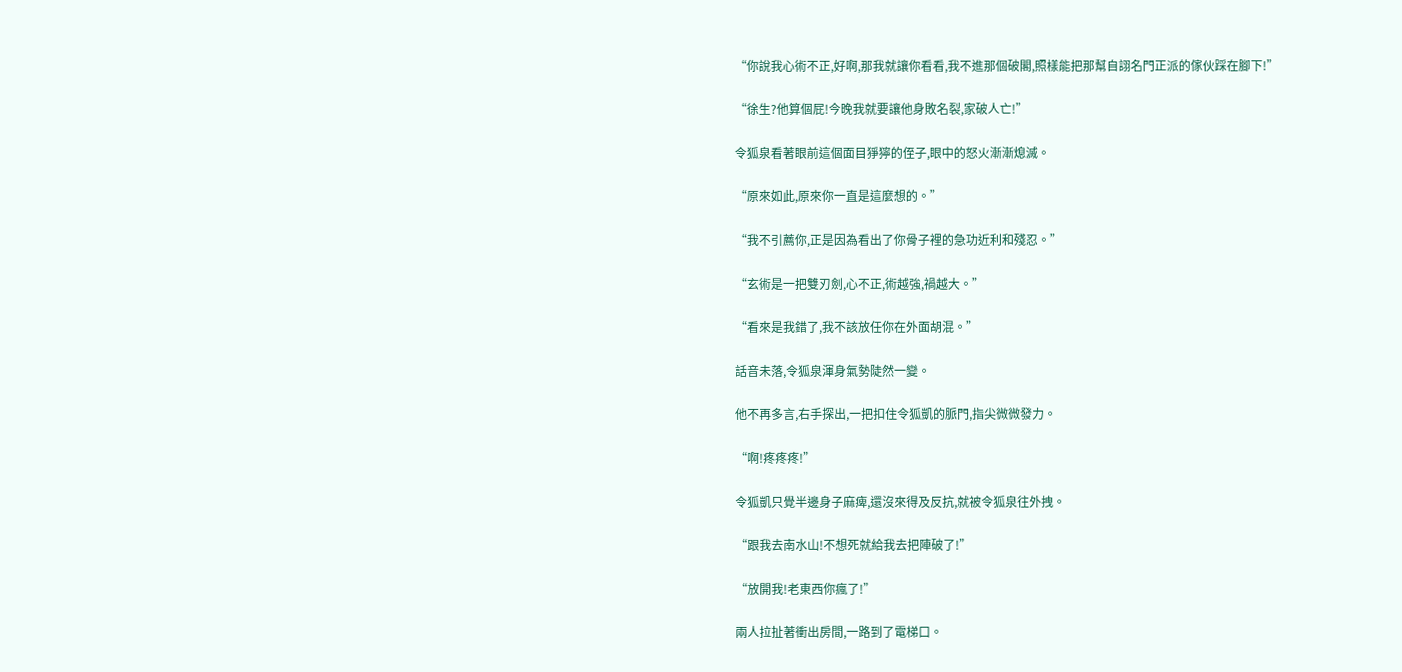“你說我心術不正,好啊,那我就讓你看看,我不進那個破閣,照樣能把那幫自詡名門正派的傢伙踩在腳下!”

“徐生?他算個屁!今晚我就要讓他身敗名裂,家破人亡!”

令狐泉看著眼前這個面目猙獰的侄子,眼中的怒火漸漸熄滅。

“原來如此,原來你一直是這麼想的。”

“我不引薦你,正是因為看出了你骨子裡的急功近利和殘忍。”

“玄術是一把雙刃劍,心不正,術越強,禍越大。”

“看來是我錯了,我不該放任你在外面胡混。”

話音未落,令狐泉渾身氣勢陡然一變。

他不再多言,右手探出,一把扣住令狐凱的脈門,指尖微微發力。

“啊!疼疼疼!”

令狐凱只覺半邊身子麻痺,還沒來得及反抗,就被令狐泉往外拽。

“跟我去南水山!不想死就給我去把陣破了!”

“放開我!老東西你瘋了!”

兩人拉扯著衝出房間,一路到了電梯口。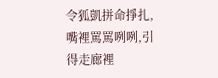令狐凱拼命掙扎,嘴裡罵罵咧咧,引得走廊裡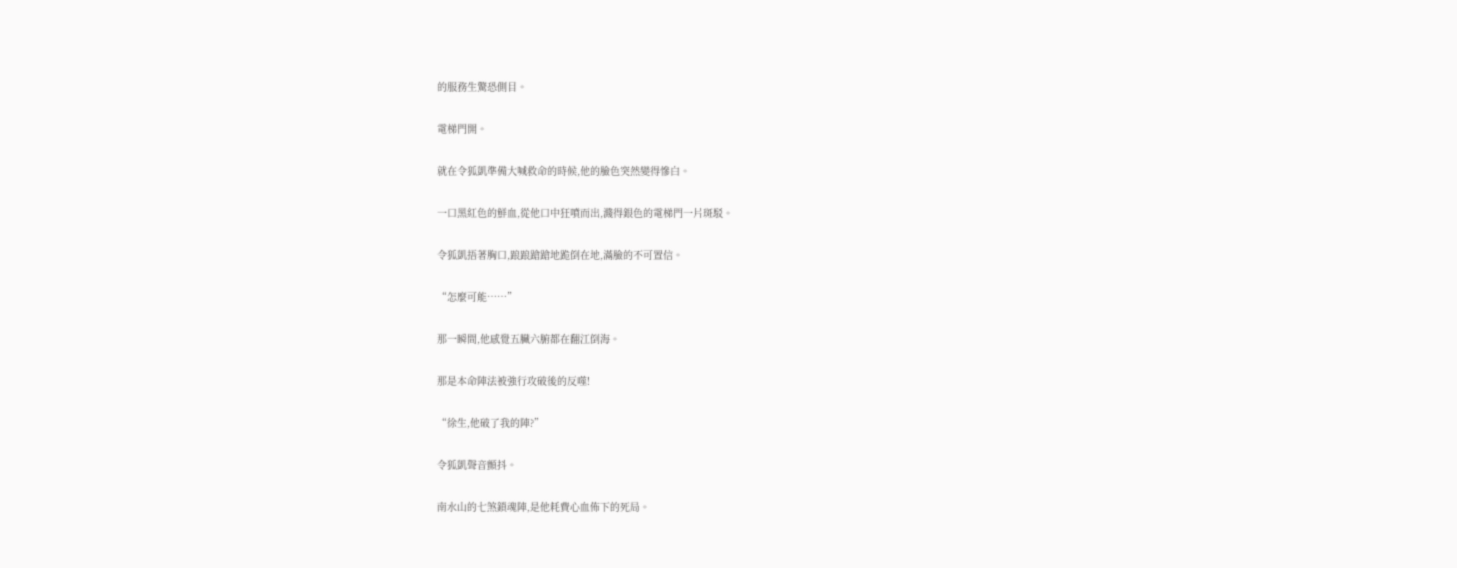的服務生驚恐側目。

電梯門開。

就在令狐凱準備大喊救命的時候,他的臉色突然變得慘白。

一口黑紅色的鮮血,從他口中狂噴而出,濺得銀色的電梯門一片斑駁。

令狐凱捂著胸口,踉踉蹌蹌地跪倒在地,滿臉的不可置信。

“怎麼可能……”

那一瞬間,他感覺五臟六腑都在翻江倒海。

那是本命陣法被強行攻破後的反噬!

“徐生,他破了我的陣?”

令狐凱聲音顫抖。

南水山的七煞鎖魂陣,是他耗費心血佈下的死局。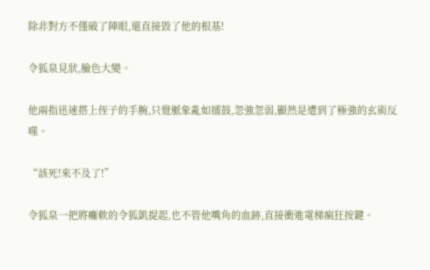除非對方不僅破了陣眼,還直接毀了他的根基!

令狐泉見狀,臉色大變。

他兩指迅速搭上侄子的手腕,只覺脈象亂如擂鼓,忽強忽弱,顯然是遭到了極強的玄術反噬。

“該死!來不及了!”

令狐泉一把將癱軟的令狐凱提起,也不管他嘴角的血跡,直接衝進電梯瘋狂按鍵。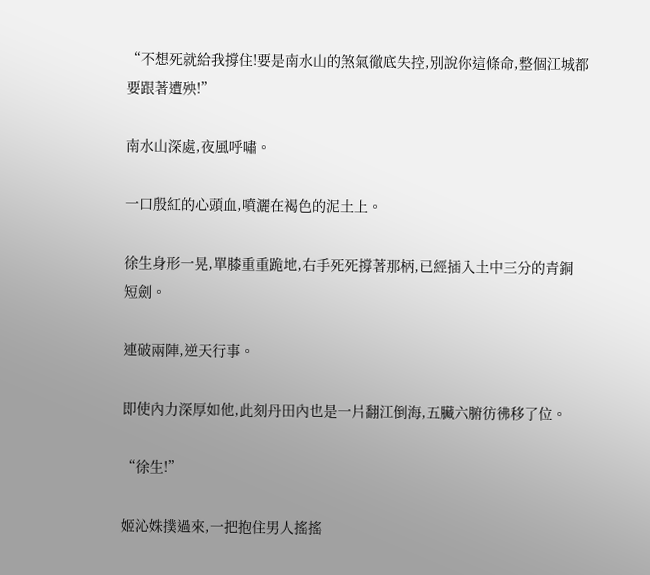“不想死就給我撐住!要是南水山的煞氣徹底失控,別說你這條命,整個江城都要跟著遭殃!”

南水山深處,夜風呼嘯。

一口殷紅的心頭血,噴灑在褐色的泥土上。

徐生身形一晃,單膝重重跪地,右手死死撐著那柄,已經插入土中三分的青銅短劍。

連破兩陣,逆天行事。

即使內力深厚如他,此刻丹田內也是一片翻江倒海,五臟六腑彷彿移了位。

“徐生!”

姬沁姝撲過來,一把抱住男人搖搖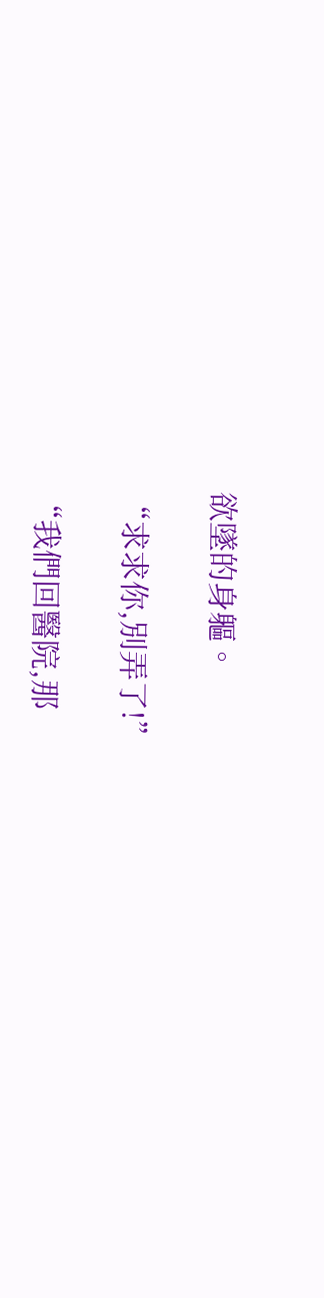欲墜的身軀。

“求求你,別弄了!”

“我們回醫院,那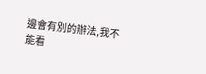邊會有別的辦法,我不能看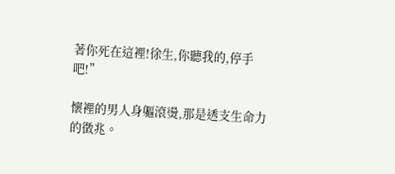著你死在這裡!徐生,你聽我的,停手吧!”

懷裡的男人身軀滾燙,那是透支生命力的徵兆。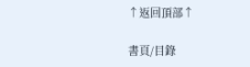↑返回頂部↑

書頁/目錄